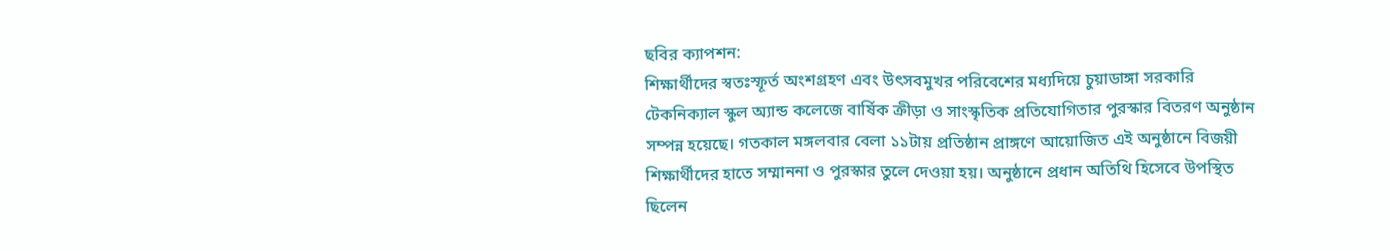ছবির ক্যাপশন:
শিক্ষার্থীদের স্বতঃস্ফূর্ত অংশগ্রহণ এবং উৎসবমুখর পরিবেশের মধ্যদিয়ে চুয়াডাঙ্গা সরকারি টেকনিক্যাল স্কুল অ্যান্ড কলেজে বার্ষিক ক্রীড়া ও সাংস্কৃতিক প্রতিযোগিতার পুরস্কার বিতরণ অনুষ্ঠান সম্পন্ন হয়েছে। গতকাল মঙ্গলবার বেলা ১১টায় প্রতিষ্ঠান প্রাঙ্গণে আয়োজিত এই অনুষ্ঠানে বিজয়ী শিক্ষার্থীদের হাতে সম্মাননা ও পুরস্কার তুলে দেওয়া হয়। অনুষ্ঠানে প্রধান অতিথি হিসেবে উপস্থিত ছিলেন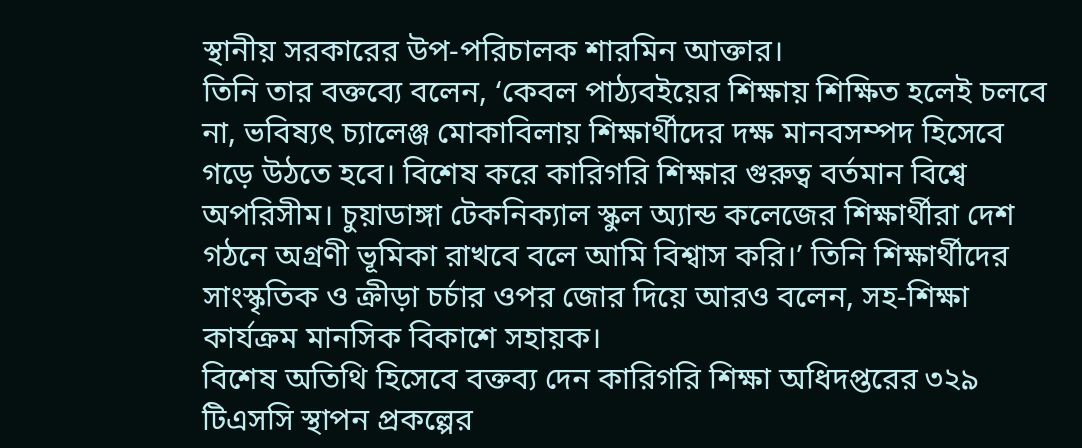স্থানীয় সরকারের উপ-পরিচালক শারমিন আক্তার।
তিনি তার বক্তব্যে বলেন, ‘কেবল পাঠ্যবইয়ের শিক্ষায় শিক্ষিত হলেই চলবে না, ভবিষ্যৎ চ্যালেঞ্জ মোকাবিলায় শিক্ষার্থীদের দক্ষ মানবসম্পদ হিসেবে গড়ে উঠতে হবে। বিশেষ করে কারিগরি শিক্ষার গুরুত্ব বর্তমান বিশ্বে অপরিসীম। চুয়াডাঙ্গা টেকনিক্যাল স্কুল অ্যান্ড কলেজের শিক্ষার্থীরা দেশ গঠনে অগ্রণী ভূমিকা রাখবে বলে আমি বিশ্বাস করি।’ তিনি শিক্ষার্থীদের সাংস্কৃতিক ও ক্রীড়া চর্চার ওপর জোর দিয়ে আরও বলেন, সহ-শিক্ষা কার্যক্রম মানসিক বিকাশে সহায়ক।
বিশেষ অতিথি হিসেবে বক্তব্য দেন কারিগরি শিক্ষা অধিদপ্তরের ৩২৯ টিএসসি স্থাপন প্রকল্পের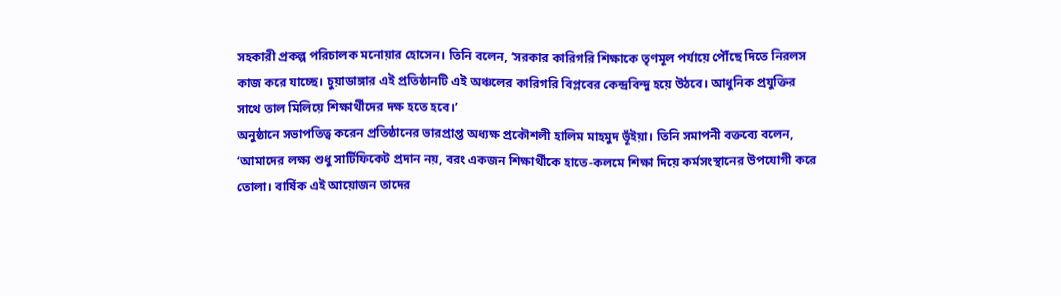সহকারী প্রকল্প পরিচালক মনোয়ার হোসেন। তিনি বলেন, ‘সরকার কারিগরি শিক্ষাকে তৃণমূল পর্যায়ে পৌঁছে দিতে নিরলস কাজ করে যাচ্ছে। চুয়াডাঙ্গার এই প্রতিষ্ঠানটি এই অঞ্চলের কারিগরি বিপ্লবের কেন্দ্রবিন্দু হয়ে উঠবে। আধুনিক প্রযুক্তির সাথে তাল মিলিয়ে শিক্ষার্থীদের দক্ষ হতে হবে।’
অনুষ্ঠানে সভাপতিত্ব করেন প্রতিষ্ঠানের ভারপ্রাপ্ত অধ্যক্ষ প্রকৌশলী হালিম মাহমুদ ভূঁইয়া। তিনি সমাপনী বক্তব্যে বলেন, ‘আমাদের লক্ষ্য শুধু সার্টিফিকেট প্রদান নয়, বরং একজন শিক্ষার্থীকে হাতে-কলমে শিক্ষা দিয়ে কর্মসংস্থানের উপযোগী করে তোলা। বার্ষিক এই আয়োজন তাদের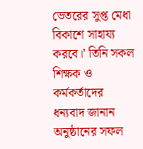ভেতরের সুপ্ত মেধা বিকাশে সাহায্য করবে।’ তিনি সকল শিক্ষক ও কর্মকর্তাদের ধন্যবাদ জানান অনুষ্ঠানের সফল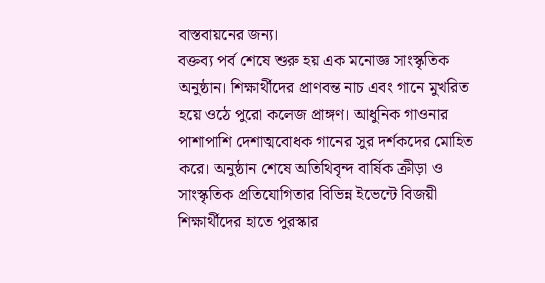বাস্তবায়নের জন্য।
বক্তব্য পর্ব শেষে শুরু হয় এক মনোজ্ঞ সাংস্কৃতিক অনুষ্ঠান। শিক্ষার্থীদের প্রাণবন্ত নাচ এবং গানে মুখরিত হয়ে ওঠে পুরো কলেজ প্রাঙ্গণ। আধুনিক গাওনার পাশাপাশি দেশাত্মবোধক গানের সুর দর্শকদের মোহিত করে। অনুষ্ঠান শেষে অতিথিবৃন্দ বার্ষিক ক্রীড়া ও সাংস্কৃতিক প্রতিযোগিতার বিভিন্ন ইভেন্টে বিজয়ী শিক্ষার্থীদের হাতে পুরস্কার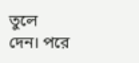তুলে দেন। পরে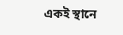একই স্থানে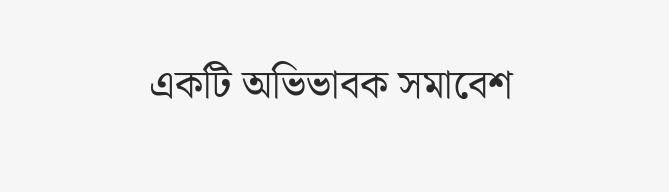একটি অভিভাবক সমাবেশ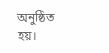অনুষ্ঠিত হয়।